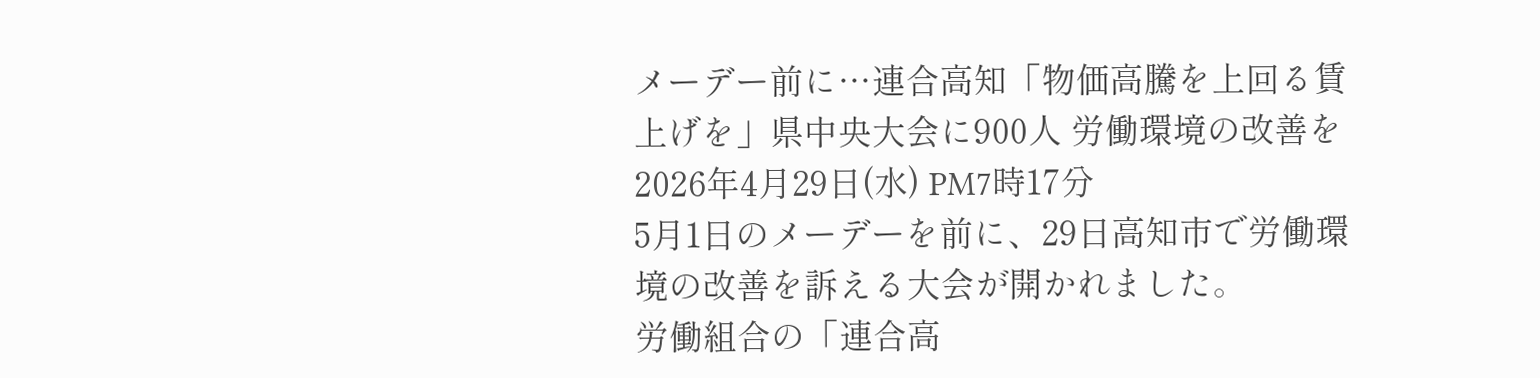メーデー前に…連合高知「物価高騰を上回る賃上げを」県中央大会に900人 労働環境の改善を
2026年4月29日(水) PM7時17分
5月1日のメーデーを前に、29日高知市で労働環境の改善を訴える大会が開かれました。
労働組合の「連合高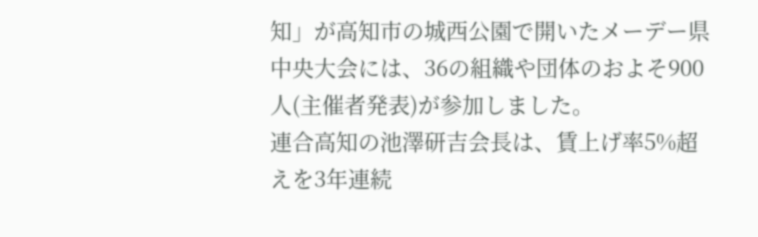知」が高知市の城西公園で開いたメーデー県中央大会には、36の組織や団体のおよそ900人(主催者発表)が参加しました。
連合高知の池澤研吉会長は、賃上げ率5%超えを3年連続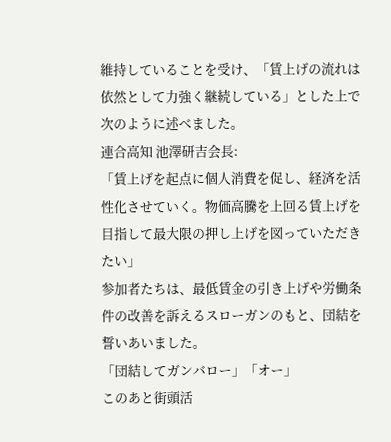維持していることを受け、「賃上げの流れは依然として力強く継続している」とした上で次のように述べました。
連合高知 池澤研吉会長:
「賃上げを起点に個人消費を促し、経済を活性化させていく。物価高騰を上回る賃上げを目指して最大限の押し上げを図っていただきたい」
参加者たちは、最低賃金の引き上げや労働条件の改善を訴えるスローガンのもと、団結を誓いあいました。
「団結してガンバロー」「オー」
このあと街頭活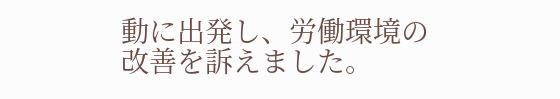動に出発し、労働環境の改善を訴えました。